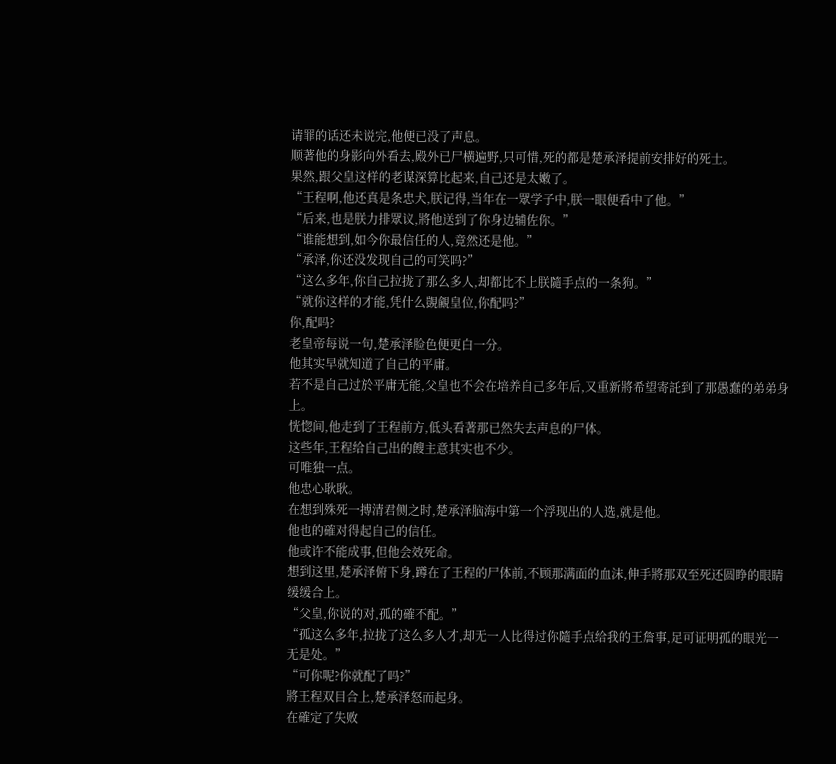请罪的话还未说完,他便已没了声息。
顺著他的身影向外看去,殿外已尸横遍野,只可惜,死的都是楚承泽提前安排好的死士。
果然,跟父皇这样的老谋深算比起来,自己还是太嫩了。
“王程啊,他还真是条忠犬,朕记得,当年在一眾学子中,朕一眼便看中了他。”
“后来,也是朕力排眾议,將他送到了你身边辅佐你。”
“谁能想到,如今你最信任的人,竟然还是他。”
“承泽,你还没发现自己的可笑吗?”
“这么多年,你自己拉拢了那么多人,却都比不上朕隨手点的一条狗。”
“就你这样的才能,凭什么覬覦皇位,你配吗?”
你,配吗?
老皇帝每说一句,楚承泽脸色便更白一分。
他其实早就知道了自己的平庸。
若不是自己过於平庸无能,父皇也不会在培养自己多年后,又重新將希望寄託到了那愚蠢的弟弟身上。
恍惚间,他走到了王程前方,低头看著那已然失去声息的尸体。
这些年,王程给自己出的餿主意其实也不少。
可唯独一点。
他忠心耿耿。
在想到殊死一搏清君侧之时,楚承泽脑海中第一个浮现出的人选,就是他。
他也的確对得起自己的信任。
他或许不能成事,但他会效死命。
想到这里,楚承泽俯下身,蹲在了王程的尸体前,不顾那满面的血沫,伸手將那双至死还圆睁的眼睛缓缓合上。
“父皇,你说的对,孤的確不配。”
“孤这么多年,拉拢了这么多人才,却无一人比得过你隨手点给我的王詹事,足可证明孤的眼光一无是处。”
“可你呢?你就配了吗?”
將王程双目合上,楚承泽怒而起身。
在確定了失败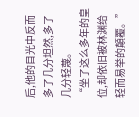后,他的目光中反而多了几分坦然,多了几分轻蔑。
“坐了这么多年的皇位,却依旧被林渊给轻而易举的顛覆。”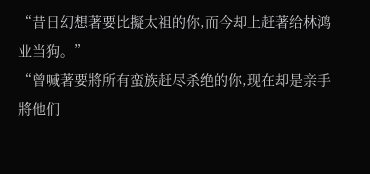“昔日幻想著要比擬太祖的你,而今却上赶著给林鸿业当狗。”
“曾喊著要將所有蛮族赶尽杀绝的你,现在却是亲手將他们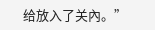给放入了关內。”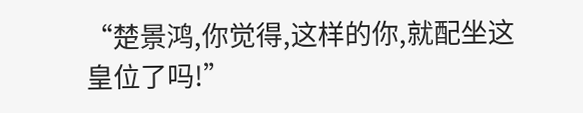“楚景鸿,你觉得,这样的你,就配坐这皇位了吗!”